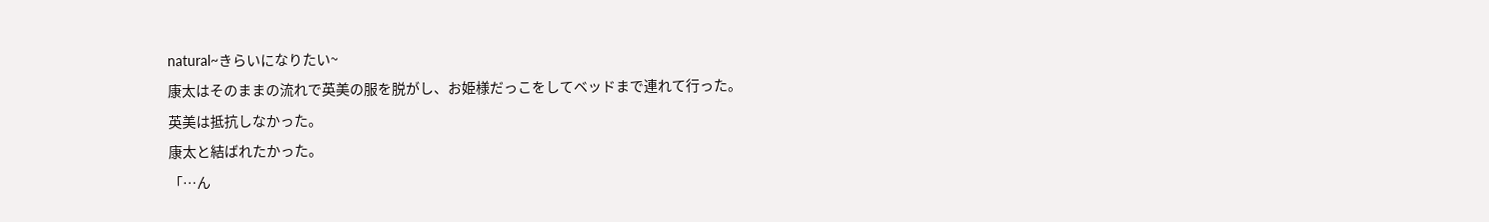natural~きらいになりたい~
康太はそのままの流れで英美の服を脱がし、お姫様だっこをしてベッドまで連れて行った。
英美は抵抗しなかった。
康太と結ばれたかった。
「…ん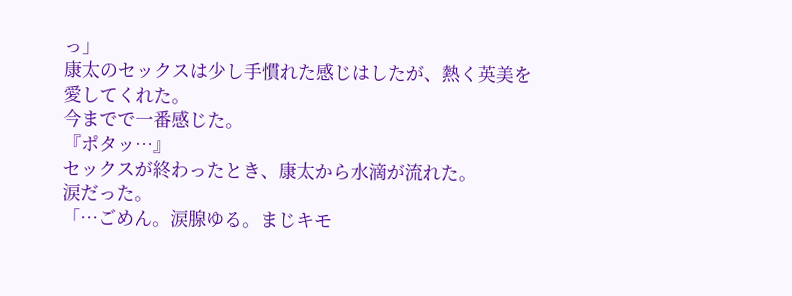っ」
康太のセックスは少し手慣れた感じはしたが、熱く英美を愛してくれた。
今までで一番感じた。
『ポタッ…』
セックスが終わったとき、康太から水滴が流れた。
涙だった。
「…ごめん。涙腺ゆる。まじキモ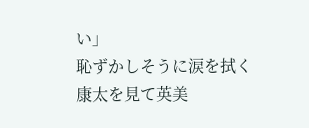い」
恥ずかしそうに涙を拭く康太を見て英美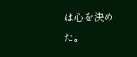は心を決めた。